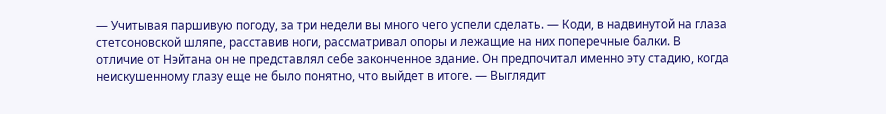— Учитывая паршивую погоду, за три недели вы много чего успели сделать. — Коди, в надвинутой на глаза стетсоновской шляпе, расставив ноги, рассматривал опоры и лежащие на них поперечные балки. В отличие от Нэйтана он не представлял себе законченное здание. Он предпочитал именно эту стадию, когда неискушенному глазу еще не было понятно, что выйдет в итоге. — Выглядит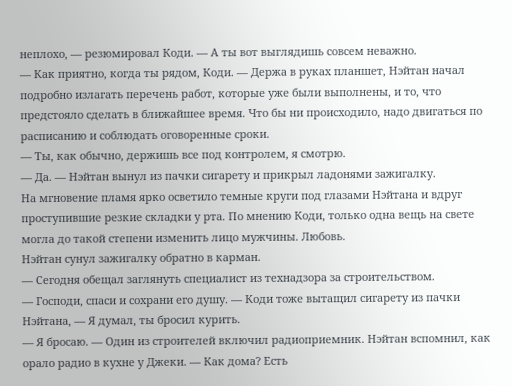неплохо, — резюмировал Коди. — А ты вот выглядишь совсем неважно.
— Как приятно, когда ты рядом, Коди. — Держа в руках планшет, Нэйтан начал подробно излагать перечень работ, которые уже были выполнены, и то, что предстояло сделать в ближайшее время. Что бы ни происходило, надо двигаться по расписанию и соблюдать оговоренные сроки.
— Ты, как обычно, держишь все под контролем, я смотрю.
— Да. — Нэйтан вынул из пачки сигарету и прикрыл ладонями зажигалку.
На мгновение пламя ярко осветило темные круги под глазами Нэйтана и вдруг проступившие резкие складки у рта. По мнению Коди, только одна вещь на свете могла до такой степени изменить лицо мужчины. Любовь.
Нэйтан сунул зажигалку обратно в карман.
— Сегодня обещал заглянуть специалист из технадзора за строительством.
— Господи, спаси и сохрани его душу. — Коди тоже вытащил сигарету из пачки Нэйтана, — Я думал, ты бросил курить.
— Я бросаю. — Один из строителей включил радиоприемник. Нэйтан вспомнил, как орало радио в кухне у Джеки. — Как дома? Есть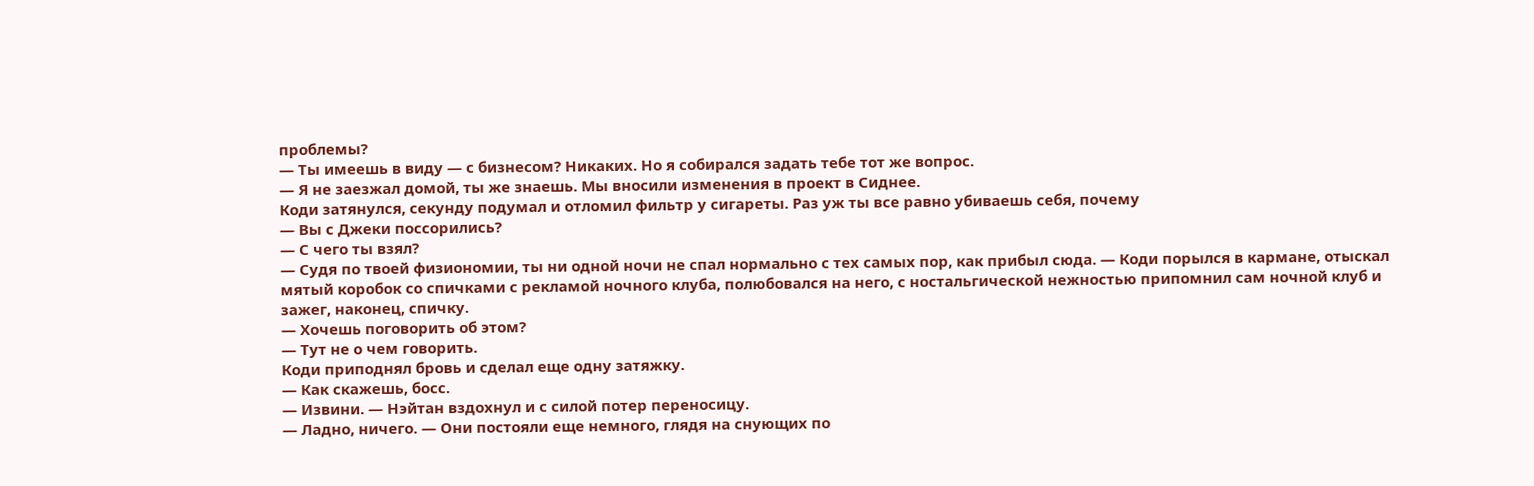проблемы?
— Ты имеешь в виду — с бизнесом? Никаких. Но я собирался задать тебе тот же вопрос.
— Я не заезжал домой, ты же знаешь. Мы вносили изменения в проект в Сиднее.
Коди затянулся, секунду подумал и отломил фильтр у сигареты. Раз уж ты все равно убиваешь себя, почему
— Вы с Джеки поссорились?
— С чего ты взял?
— Судя по твоей физиономии, ты ни одной ночи не спал нормально с тех самых пор, как прибыл сюда. — Коди порылся в кармане, отыскал мятый коробок со спичками с рекламой ночного клуба, полюбовался на него, с ностальгической нежностью припомнил сам ночной клуб и зажег, наконец, спичку.
— Хочешь поговорить об этом?
— Тут не о чем говорить.
Коди приподнял бровь и сделал еще одну затяжку.
— Как скажешь, босс.
— Извини. — Нэйтан вздохнул и с силой потер переносицу.
— Ладно, ничего. — Они постояли еще немного, глядя на снующих по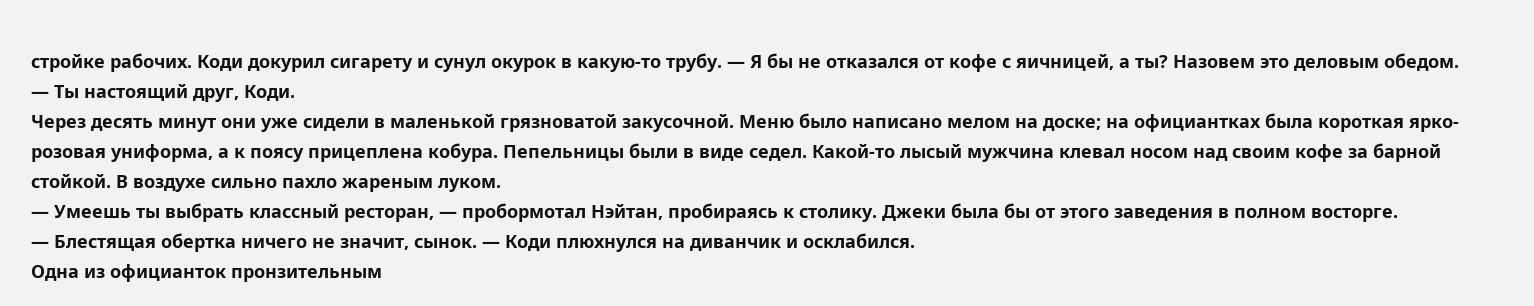стройке рабочих. Коди докурил сигарету и сунул окурок в какую-то трубу. — Я бы не отказался от кофе с яичницей, а ты? Назовем это деловым обедом.
— Ты настоящий друг, Коди.
Через десять минут они уже сидели в маленькой грязноватой закусочной. Меню было написано мелом на доске; на официантках была короткая ярко-розовая униформа, а к поясу прицеплена кобура. Пепельницы были в виде седел. Какой-то лысый мужчина клевал носом над своим кофе за барной стойкой. В воздухе сильно пахло жареным луком.
— Умеешь ты выбрать классный ресторан, — пробормотал Нэйтан, пробираясь к столику. Джеки была бы от этого заведения в полном восторге.
— Блестящая обертка ничего не значит, сынок. — Коди плюхнулся на диванчик и осклабился.
Одна из официанток пронзительным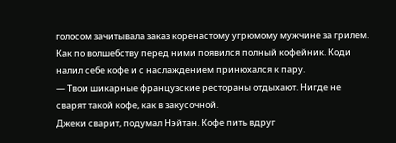голосом зачитывала заказ коренастому угрюмому мужчине за грилем.
Как по волшебству перед ними появился полный кофейник. Коди налил себе кофе и с наслаждением принюхался к пару.
— Твои шикарные французские рестораны отдыхают. Нигде не сварят такой кофе, как в закусочной.
Джеки сварит, подумал Нэйтан. Кофе пить вдруг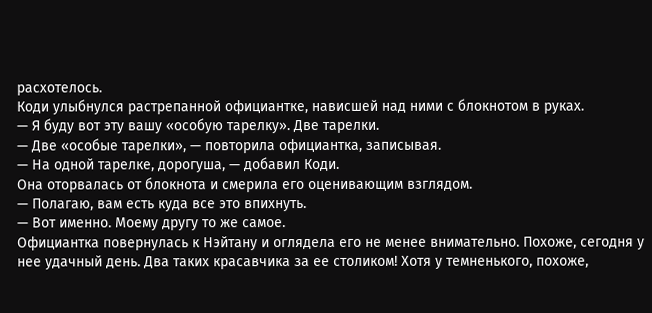расхотелось.
Коди улыбнулся растрепанной официантке, нависшей над ними с блокнотом в руках.
— Я буду вот эту вашу «особую тарелку». Две тарелки.
— Две «особые тарелки», — повторила официантка, записывая.
— На одной тарелке, дорогуша, — добавил Коди.
Она оторвалась от блокнота и смерила его оценивающим взглядом.
— Полагаю, вам есть куда все это впихнуть.
— Вот именно. Моему другу то же самое.
Официантка повернулась к Нэйтану и оглядела его не менее внимательно. Похоже, сегодня у нее удачный день. Два таких красавчика за ее столиком! Хотя у темненького, похоже,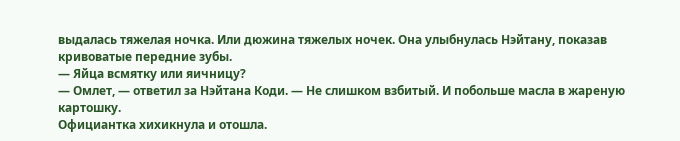выдалась тяжелая ночка. Или дюжина тяжелых ночек. Она улыбнулась Нэйтану, показав кривоватые передние зубы.
— Яйца всмятку или яичницу?
— Омлет, — ответил за Нэйтана Коди. — Не слишком взбитый. И побольше масла в жареную картошку.
Официантка хихикнула и отошла.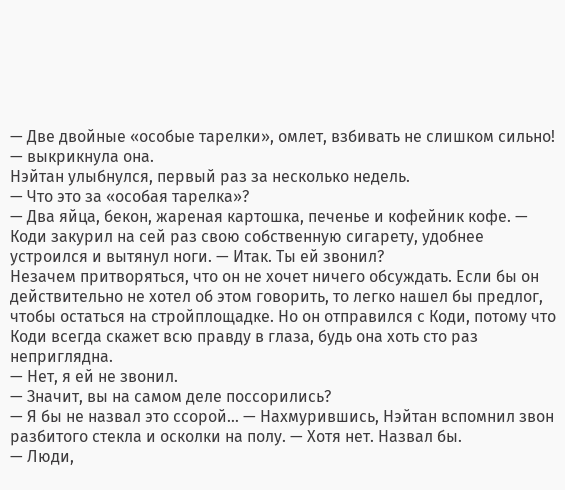— Две двойные «особые тарелки», омлет, взбивать не слишком сильно! — выкрикнула она.
Нэйтан улыбнулся, первый раз за несколько недель.
— Что это за «особая тарелка»?
— Два яйца, бекон, жареная картошка, печенье и кофейник кофе. — Коди закурил на сей раз свою собственную сигарету, удобнее устроился и вытянул ноги. — Итак. Ты ей звонил?
Незачем притворяться, что он не хочет ничего обсуждать. Если бы он действительно не хотел об этом говорить, то легко нашел бы предлог, чтобы остаться на стройплощадке. Но он отправился с Коди, потому что Коди всегда скажет всю правду в глаза, будь она хоть сто раз неприглядна.
— Нет, я ей не звонил.
— Значит, вы на самом деле поссорились?
— Я бы не назвал это ссорой… — Нахмурившись, Нэйтан вспомнил звон разбитого стекла и осколки на полу. — Хотя нет. Назвал бы.
— Люди,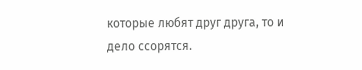которые любят друг друга, то и дело ссорятся.